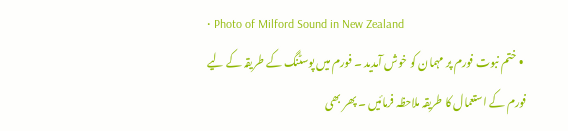• Photo of Milford Sound in New Zealand
  • ختم نبوت فورم پر مہمان کو خوش آمدید ۔ فورم میں پوسٹنگ کے طریقہ کے لیے فورم کے استعمال کا طریقہ ملاحظہ فرمائیں ۔ پھر بھی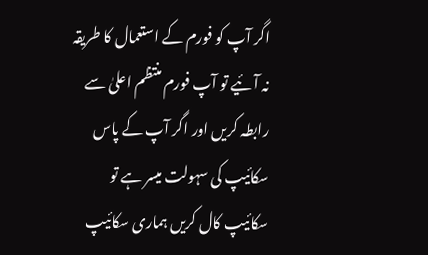اگر آپ کو فورم کے استعمال کا طریقہ نہ آئیے تو آپ فورم منتظم اعلیٰ سے رابطہ کریں اور اگر آپ کے پاس سکائیپ کی سہولت میسر ہے تو سکائیپ کال کریں ہماری سکائیپ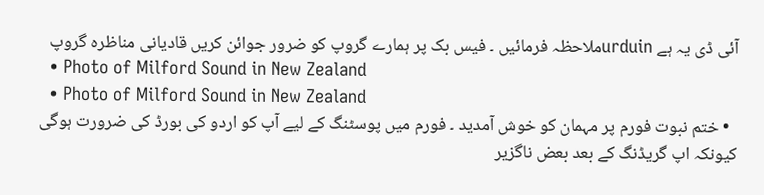آئی ڈی یہ ہے urduinملاحظہ فرمائیں ۔ فیس بک پر ہمارے گروپ کو ضرور جوائن کریں قادیانی مناظرہ گروپ
  • Photo of Milford Sound in New Zealand
  • Photo of Milford Sound in New Zealand
  • ختم نبوت فورم پر مہمان کو خوش آمدید ۔ فورم میں پوسٹنگ کے لیے آپ کو اردو کی بورڈ کی ضرورت ہوگی کیونکہ اپ گریڈنگ کے بعد بعض ناگزیر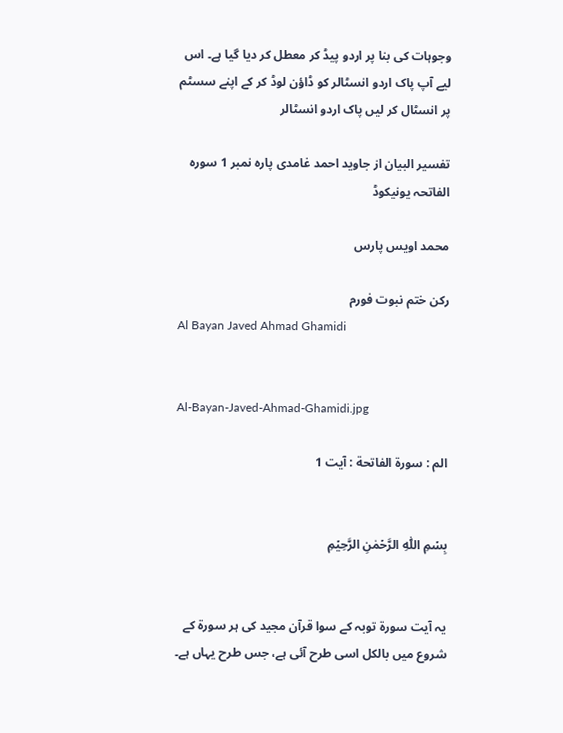وجوہات کی بنا پر اردو پیڈ کر معطل کر دیا گیا ہے۔ اس لیے آپ پاک اردو انسٹالر کو ڈاؤن لوڈ کر کے اپنے سسٹم پر انسٹال کر لیں پاک اردو انسٹالر

تفسیر البیان از جاوید احمد غامدی پارہ نمبر 1 سورہ الفاتحہ یونیکوڈ

محمد اویس پارس

رکن ختم نبوت فورم
Al Bayan Javed Ahmad Ghamidi


Al-Bayan-Javed-Ahmad-Ghamidi.jpg

الم : سورۃ الفاتحة : آیت 1


بِسۡمِ اللّٰہِ الرَّحۡمٰنِ الرَّحِیۡمِ


یہ آیت سورة توبہ کے سوا قرآن مجید کی ہر سورة کے شروع میں بالکل اسی طرح آئی ہے، جس طرح یہاں ہے۔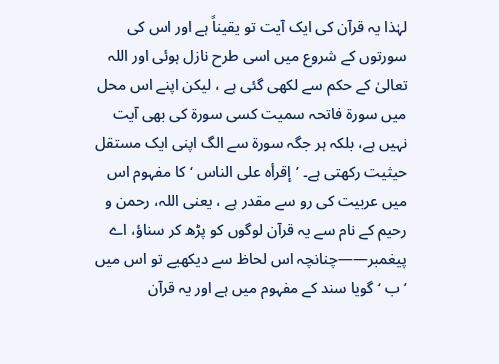لہٰذا یہ قرآن کی ایک آیت تو یقیناً ہے اور اس کی سورتوں کے شروع میں اسی طرح نازل ہوئی اور اللہ تعالیٰ کے حکم سے لکھی گئی ہے ، لیکن اپنے اس محل میں سورة فاتحہ سمیت کسی سورة کی بھی آیت نہیں ہے، بلکہ ہر جگہ سورة سے الگ اپنی ایک مستقل حیثیت رکھتی ہے۔ ’إقرأہ علی الناس ‘ کا مفہوم اس میں عربیت کی رو سے مقدر ہے ، یعنی اللہ، رحمن و رحیم کے نام سے یہ قرآن لوگوں کو پڑھ کر سناؤ، اے پیغمبر——چنانچہ اس لحاظ سے دیکھیے تو اس میں ’ ب ‘ گویا سند کے مفہوم میں ہے اور یہ قرآن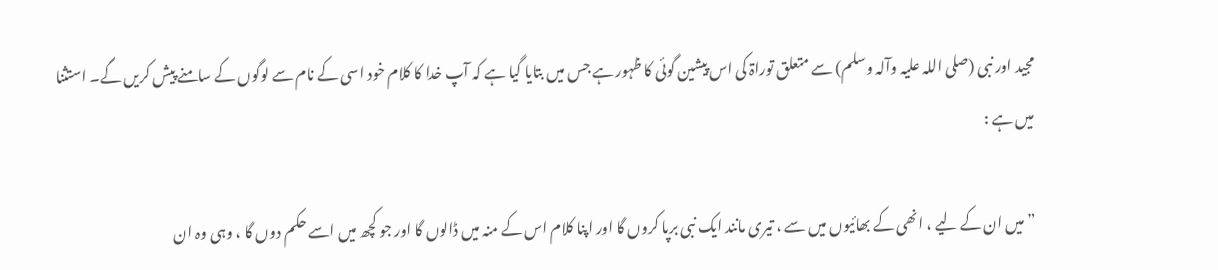مجید اور نبی (صلی اللہ علیہ وآلہ وسلم) سے متعلق توراۃ کی اس پیشین گوئی کا ظہور ہے جس میں بتایا گیا ہے کہ آپ خدا کا کلام خود اسی کے نام سے لوگوں کے سامنے پیش کریں گے۔ استثنا میں ہے :

” میں ان کے لیے ، انھی کے بھائیوں میں سے ، تیری مانند ایک نبی برپا کروں گا اور اپنا کلام اس کے منہ میں ڈالوں گا اور جو کچھ میں اسے حکم دوں گا ، وہی وہ ان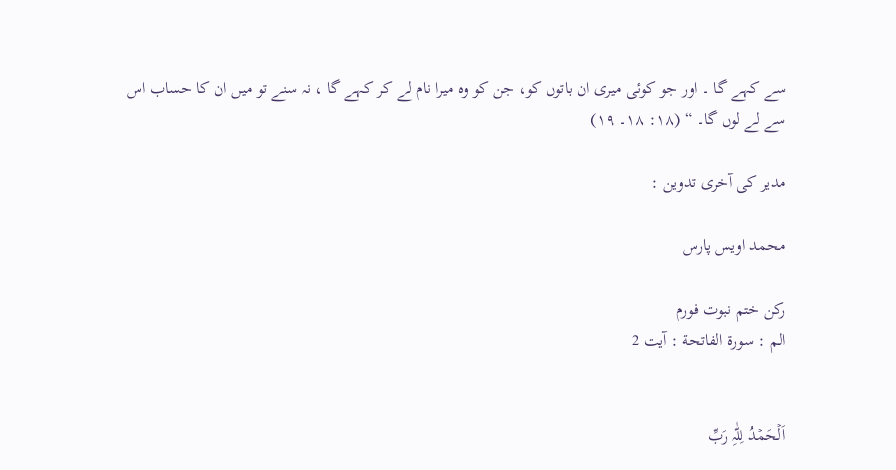سے کہے گا ۔ اور جو کوئی میری ان باتوں کو، جن کو وہ میرا نام لے کر کہے گا ، نہ سنے تو میں ان کا حساب اس سے لے لوں گا۔ “ (١٨: ١٨۔ ١٩)

مدیر کی آخری تدوین :

محمد اویس پارس

رکن ختم نبوت فورم
الم : سورۃ الفاتحة : آیت 2


اَلۡحَمۡدُ لِلّٰہِ رَبِّ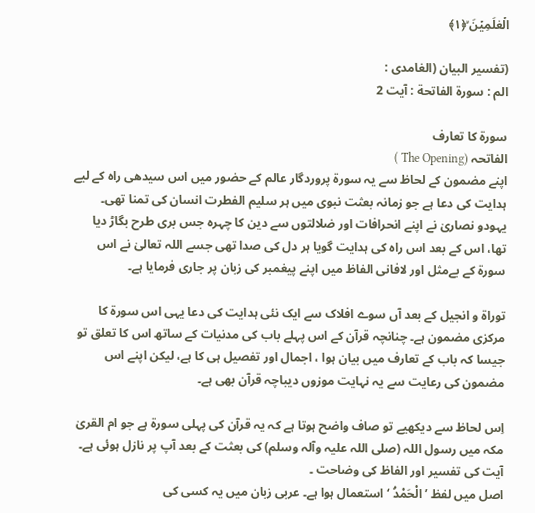الۡعٰلَمِیۡنَ ۙ﴿۱﴾

(تفسیر البیان (الغامدی :
الم : سورۃ الفاتحة : آیت 2

سورة کا تعارف
الفاتحہ (The Opening )
اپنے مضمون کے لحاظ سے یہ سورة پروردگار عالم کے حضور میں اس سیدھی راہ کے لیے ہدایت کی دعا ہے جو زمانہ بعثت نبوی میں ہر سلیم الفطرت انسان کی تمنا تھی۔ یہودو نصاریٰ نے اپنے انحرافات اور ضلالتوں سے دین کا چہرہ جس بری طرح بگاڑ دیا تھا، اس کے بعد اس راہ کی ہدایت گویا ہر دل کی صدا تھی جسے اللہ تعالیٰ نے اس سورة کے بےمثل اور لافانی الفاظ میں اپنے پیغمبر کی زبان پر جاری فرمایا ہے۔

توراۃ و انجیل کے بعد آں سوے افلاک سے ایک نئی ہدایت کی دعا یہی اس سورة کا مرکزی مضمون ہے۔ چنانچہ قرآن کے اس پہلے باب کی مدنیات کے ساتھ اس کا تعلق تو جیسا کہ باب کے تعارف میں بیان ہوا ، اجمال اور تفصیل ہی کا ہے، لیکن اپنے اس مضمون کی رعایت سے یہ نہایت موزوں دیباچہ قرآن بھی ہے۔

اِس لحاظ سے دیکھیے تو صاف واضح ہوتا ہے کہ یہ قرآن کی پہلی سورة ہے جو ام القریٰ مکہ میں رسول اللہ (صلی اللہ علیہ وآلہ وسلم) کی بعثت کے بعد آپ پر نازل ہوئی ہے۔
آیت کی تفسیر اور الفاظ کی وضاحت ۔
اصل میں لفظ ’ الْحَمْدُ ‘ استعمال ہوا ہے۔ عربی زبان میں یہ کسی کی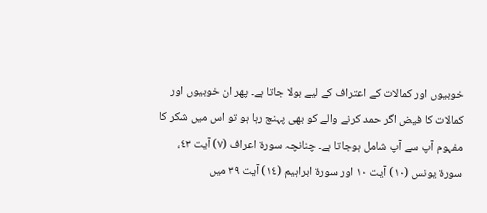خوبیوں اور کمالات کے اعتراف کے لیے بولا جاتا ہے۔ پھر ان خوبیوں اور کمالات کا فیض اگر حمد کرنے والے کو بھی پہنچ رہا ہو تو اس میں شکر کا مفہوم آپ سے آپ شامل ہوجاتا ہے۔ چنانچہ سورة اعراف (٧) آیت ٤٣، سورة یونس (١٠) آیت ١٠ اور سورة ابراہیم (١٤) آیت ٣٩ میں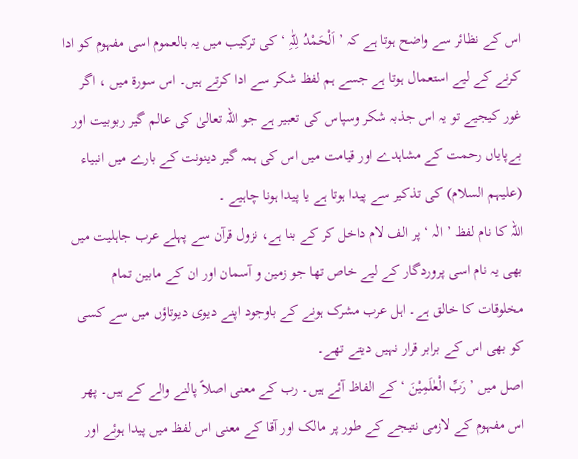اس کے نظائر سے واضح ہوتا ہے کہ ’ اَلْحَمْدُ لِلّٰہِ ‘ کی ترکیب میں یہ بالعموم اسی مفہوم کو ادا کرنے کے لیے استعمال ہوتا ہے جسے ہم لفظ شکر سے ادا کرتے ہیں۔ اس سورة میں ، اگر غور کیجیے تو یہ اس جذبہ شکر وسپاس کی تعبیر ہے جو اللہ تعالیٰ کی عالم گیر ربوبیت اور بےپایاں رحمت کے مشاہدے اور قیامت میں اس کی ہمہ گیر دینونت کے بارے میں انبیاء (علیہم السلام) کی تذکیر سے پیدا ہوتا ہے یا پیدا ہونا چاہیے ۔
اللہ کا نام لفظ ’ الٰہ ‘ پر الف لام داخل کر کے بنا ہے، نزول قرآن سے پہلے عرب جاہلیت میں بھی یہ نام اسی پروردگار کے لیے خاص تھا جو زمین و آسمان اور ان کے مابین تمام مخلوقات کا خالق ہے۔ اہل عرب مشرک ہونے کے باوجود اپنے دیوی دیوتاؤں میں سے کسی کو بھی اس کے برابر قرار نہیں دیتے تھے۔
اصل میں ’ رَبِّ الْعٰلَمِیْنَ ‘ کے الفاظ آئے ہیں۔ رب کے معنی اصلاً پالنے والے کے ہیں۔ پھر اس مفہوم کے لازمی نتیجے کے طور پر مالک اور آقا کے معنی اس لفظ میں پیدا ہوئے اور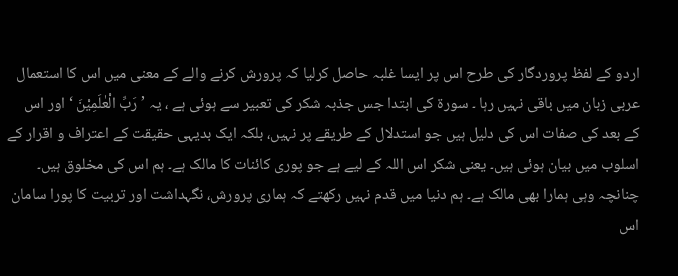اردو کے لفظ پروردگار کی طرح اس پر ایسا غلبہ حاصل کرلیا کہ پرورش کرنے والے کے معنی میں اس کا استعمال عربی زبان میں باقی نہیں رہا ۔ سورة کی ابتدا جس جذبہ شکر کی تعبیر سے ہوئی ہے ، یہ ’ رَبِّ الْعٰلَمِیْنَ ‘ اور اس کے بعد کی صفات اس کی دلیل ہیں جو استدلال کے طریقے پر نہیں، بلکہ ایک بدیہی حقیقت کے اعتراف و اقرار کے اسلوب میں بیان ہوئی ہیں۔ یعنی شکر اس اللہ کے لیے ہے جو پوری کائنات کا مالک ہے۔ ہم اس کی مخلوق ہیں۔ چنانچہ وہی ہمارا بھی مالک ہے۔ ہم دنیا میں قدم نہیں رکھتے کہ ہماری پرورش، نگہداشت اور تربیت کا پورا سامان اس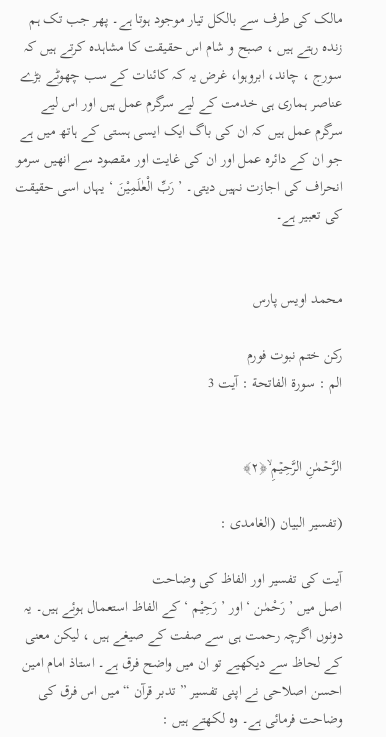مالک کی طرف سے بالکل تیار موجود ہوتا ہے۔ پھر جب تک ہم زندہ رہتے ہیں ، صبح و شام اس حقیقت کا مشاہدہ کرتے ہیں کہ سورج ، چاند، ابروہوا، غرض یہ کہ کائنات کے سب چھوٹے بڑے عناصر ہماری ہی خدمت کے لیے سرگرم عمل ہیں اور اس لیے سرگرم عمل ہیں کہ ان کی باگ ایک ایسی ہستی کے ہاتھ میں ہے جو ان کے دائرہ عمل اور ان کی غایت اور مقصود سے انھیں سرمو انحراف کی اجازت نہیں دیتی۔ ’ رَبِّ الْعٰلَمِیْنَ ‘ یہاں اسی حقیقت کی تعبیر ہے۔


محمد اویس پارس

رکن ختم نبوت فورم
الم : سورۃ الفاتحة : آیت 3


الرَّحۡمٰنِ الرَّحِیۡمِ ۙ﴿۲﴾

(تفسیر البیان (الغامدی :

آیت کی تفسیر اور الفاظ کی وضاحت
اصل میں ’ رَحْمٰن ‘ اور ’ رَحِیْم ‘ کے الفاظ استعمال ہوئے ہیں۔ یہ دونوں اگرچہ رحمت ہی سے صفت کے صیغے ہیں ، لیکن معنی کے لحاظ سے دیکھیے تو ان میں واضح فرق ہے۔ استاذ امام امین احسن اصلاحی نے اپنی تفسیر ” تدبر قرآن “ میں اس فرق کی وضاحت فرمائی ہے۔ وہ لکھتے ہیں :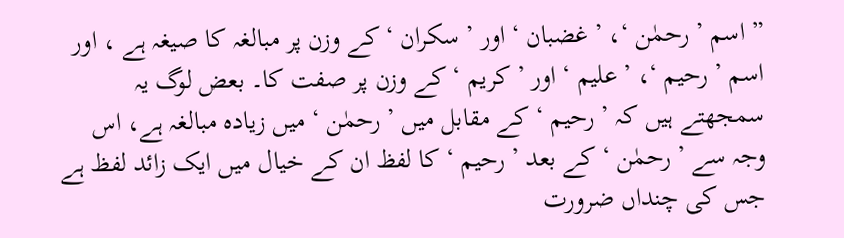” اسم ’ رحمٰن ‘، ’ غضبان ‘ اور ’ سکران ‘ کے وزن پر مبالغہ کا صیغہ ہے ، اور اسم ’ رحیم ‘، ’ علیم ‘ اور ’ کریم ‘ کے وزن پر صفت کا۔ بعض لوگ یہ سمجھتے ہیں کہ ’ رحیم ‘ کے مقابل میں ’ رحمٰن ‘ میں زیادہ مبالغہ ہے، اس وجہ سے ’ رحمٰن ‘ کے بعد ’ رحیم ‘ کا لفظ ان کے خیال میں ایک زائد لفظ ہے جس کی چنداں ضرورت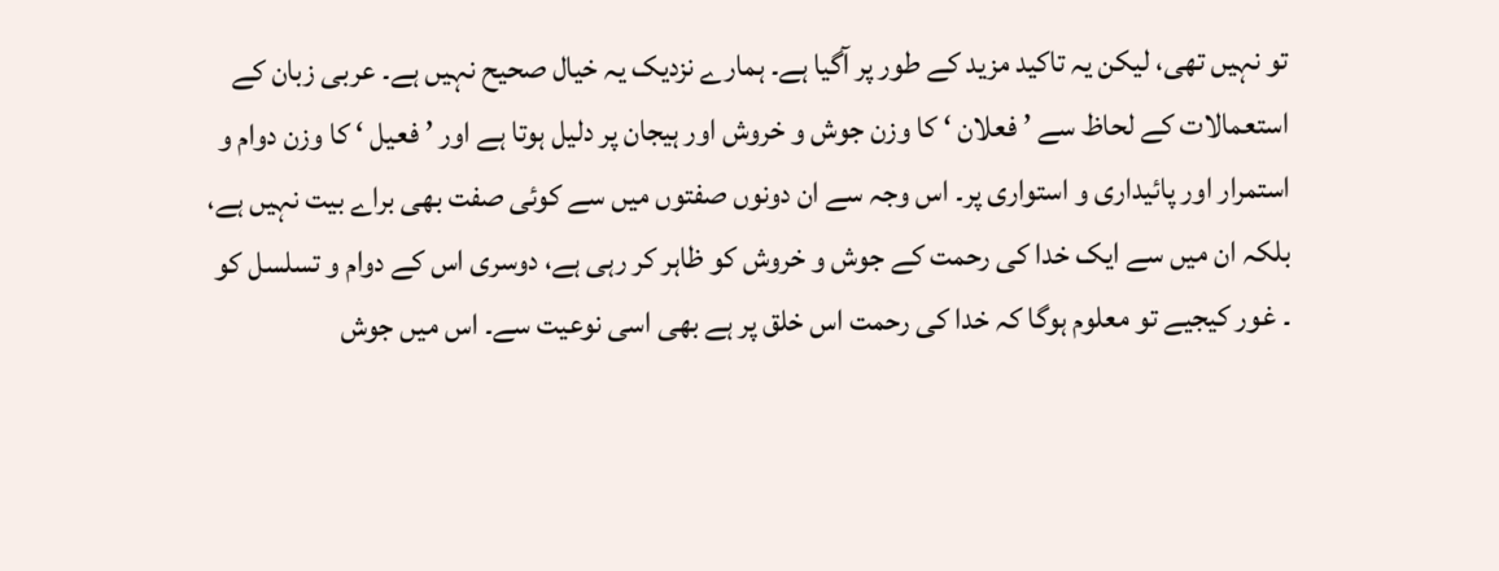تو نہیں تھی، لیکن یہ تاکید مزید کے طور پر آگیا ہے۔ ہمارے نزدیک یہ خیال صحیح نہیں ہے۔ عربی زبان کے استعمالات کے لحاظ سے ’ فعلان ‘ کا وزن جوش و خروش اور ہیجان پر دلیل ہوتا ہے اور ’ فعیل ‘ کا وزن دوام و استمرار اور پائیداری و استواری پر۔ اس وجہ سے ان دونوں صفتوں میں سے کوئی صفت بھی براے بیت نہیں ہے، بلکہ ان میں سے ایک خدا کی رحمت کے جوش و خروش کو ظاہر کر رہی ہے، دوسری اس کے دوام و تسلسل کو ۔ غور کیجیے تو معلوم ہوگا کہ خدا کی رحمت اس خلق پر ہے بھی اسی نوعیت سے۔ اس میں جوش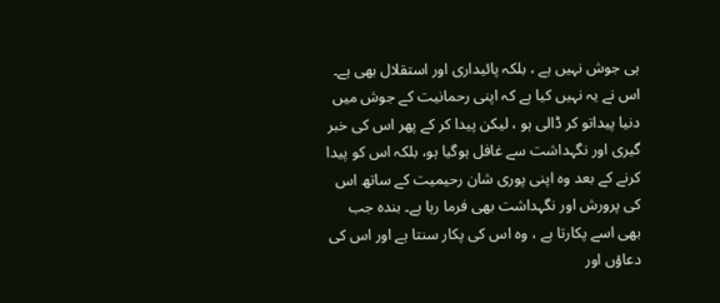ہی جوش نہیں ہے ، بلکہ پائیداری اور استقلال بھی ہے۔ اس نے یہ نہیں کیا ہے کہ اپنی رحمانیت کے جوش میں دنیا پیداتو کر ڈالی ہو ، لیکن پیدا کر کے پھر اس کی خبر گیری اور نگہداشت سے غافل ہوگیا ہو، بلکہ اس کو پیدا کرنے کے بعد وہ اپنی پوری شان رحیمیت کے ساتھ اس کی پرورش اور نگہداشت بھی فرما رہا ہے۔ بندہ جب بھی اسے پکارتا ہے ، وہ اس کی پکار سنتا ہے اور اس کی دعاؤں اور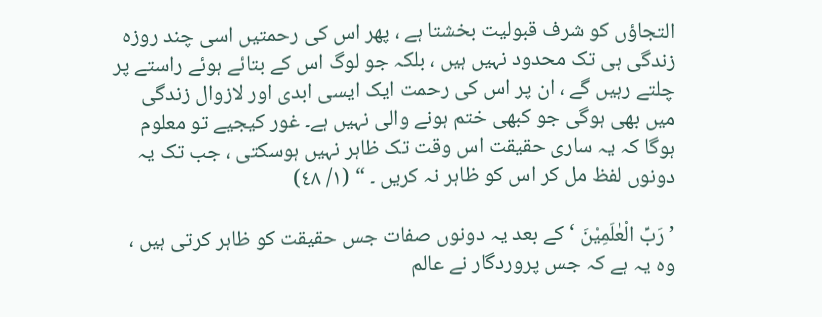التجاؤں کو شرف قبولیت بخشتا ہے ، پھر اس کی رحمتیں اسی چند روزہ زندگی ہی تک محدود نہیں ہیں ، بلکہ جو لوگ اس کے بتائے ہوئے راستے پر چلتے رہیں گے ، ان پر اس کی رحمت ایک ایسی ابدی اور لازوال زندگی میں بھی ہوگی جو کبھی ختم ہونے والی نہیں ہے۔ غور کیجیے تو معلوم ہوگا کہ یہ ساری حقیقت اس وقت تک ظاہر نہیں ہوسکتی ، جب تک یہ دونوں لفظ مل کر اس کو ظاہر نہ کریں ۔ “ (١/ ٤٨)

’ رَبِّ الْعٰلَمِیْنَ ‘ کے بعد یہ دونوں صفات جس حقیقت کو ظاہر کرتی ہیں ، وہ یہ ہے کہ جس پروردگار نے عالم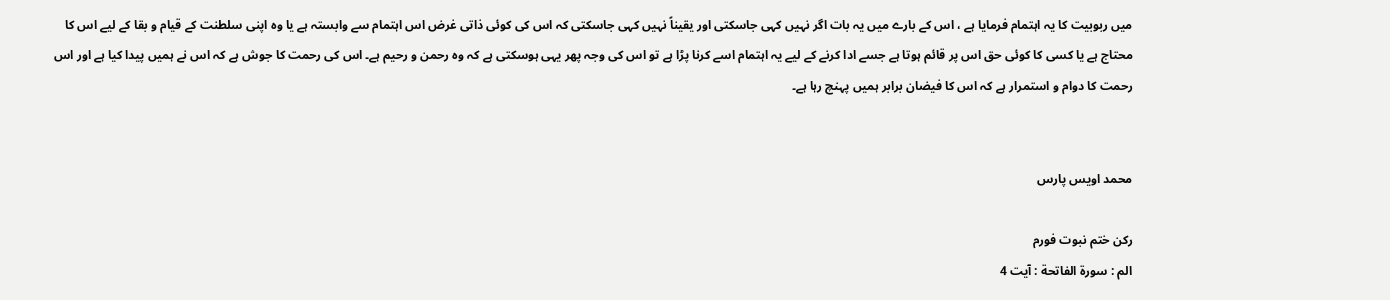میں ربوبیت کا یہ اہتمام فرمایا ہے ، اس کے بارے میں یہ بات اگر نہیں کہی جاسکتی اور یقیناً نہیں کہی جاسکتی کہ اس کی کوئی ذاتی غرض اس اہتمام سے وابستہ ہے یا وہ اپنی سلطنت کے قیام و بقا کے لیے اس کا محتاج ہے یا کسی کا کوئی حق اس پر قائم ہوتا ہے جسے ادا کرنے کے لیے یہ اہتمام اسے کرنا پڑا ہے تو اس کی وجہ پھر یہی ہوسکتی ہے کہ وہ رحمن و رحیم ہے۔ اس کی رحمت کا جوش ہے کہ اس نے ہمیں پیدا کیا ہے اور اس رحمت کا دوام و استمرار ہے کہ اس کا فیضان برابر ہمیں پہنچ رہا ہے۔


محمد اویس پارس

رکن ختم نبوت فورم
الم : سورۃ الفاتحة : آیت 4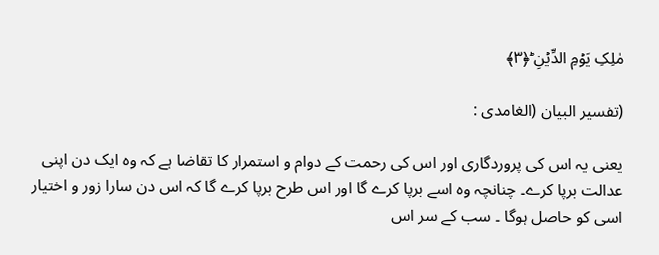مٰلِکِ یَوۡمِ الدِّیۡنِ ؕ﴿۳﴾

(تفسیر البیان (الغامدی :

یعنی یہ اس کی پروردگاری اور اس کی رحمت کے دوام و استمرار کا تقاضا ہے کہ وہ ایک دن اپنی عدالت برپا کرے۔ چنانچہ وہ اسے برپا کرے گا اور اس طرح برپا کرے گا کہ اس دن سارا زور و اختیار اسی کو حاصل ہوگا ۔ سب کے سر اس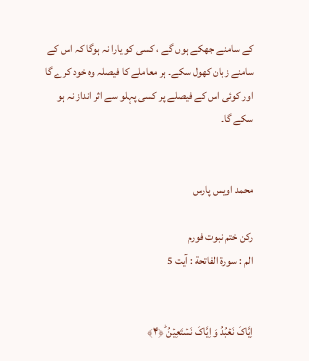کے سامنے جھکے ہوں گے ، کسی کو یارا نہ ہوگا کہ اس کے سامنے زبان کھول سکے۔ ہر معاملے کا فیصلہ وہ خود کرے گا اور کوئی اس کے فیصلے پر کسی پہلو سے اثر انداز نہ ہو سکے گا۔


محمد اویس پارس

رکن ختم نبوت فورم
الم : سورۃ الفاتحة : آیت 5


اِیَّاکَ نَعۡبُدُ وَ اِیَّاکَ نَسۡتَعِیۡنُ ؕ﴿۴﴾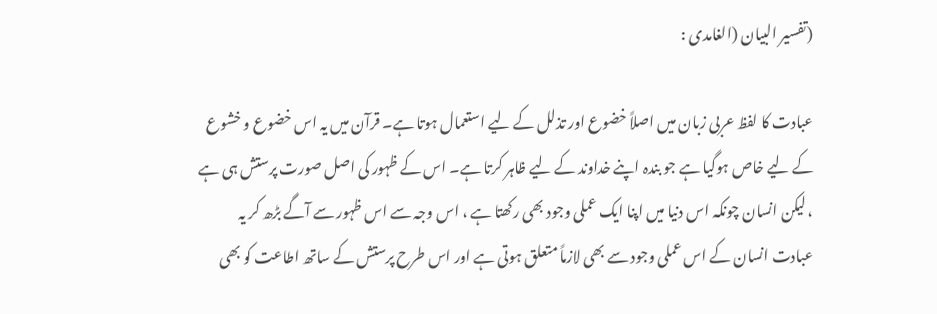(تفسیر البیان (الغامدی :

عبادت کا لفظ عربی زبان میں اصلاً خضوع اور تذلل کے لیے استعمال ہوتا ہے۔ قرآن میں یہ اس خضوع و خشوع کے لیے خاص ہوگیا ہے جو بندہ اپنے خداوند کے لیے ظاہر کرتا ہے۔ اس کے ظہور کی اصل صورت پرستش ہی ہے ، لیکن انسان چونکہ اس دنیا میں اپنا ایک عملی وجود بھی رکھتا ہے ، اس وجہ سے اس ظہور سے آگے بڑھ کر یہ عبادت انسان کے اس عملی وجود سے بھی لازماً متعلق ہوتی ہے اور اس طرح پرستش کے ساتھ اطاعت کو بھی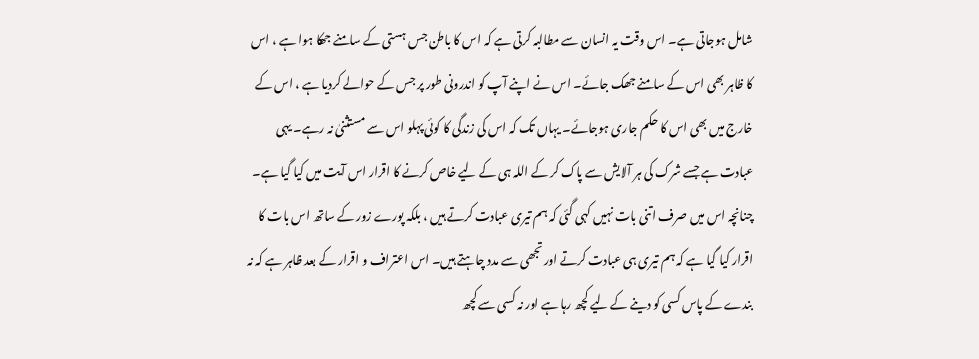شامل ہوجاتی ہے۔ اس وقت یہ انسان سے مطالبہ کرتی ہے کہ اس کا باطن جس ہستی کے سامنے جھکا ہوا ہے ، اس کا ظاہر بھی اس کے سامنے جھک جائے۔ اس نے اپنے آپ کو اندرونی طور پر جس کے حوالے کردیا ہے ، اس کے خارج میں بھی اس کا حکم جاری ہوجائے۔ یہاں تک کہ اس کی زندگی کا کوئی پہلو اس سے مستثنیٰ نہ رہے۔ یہی عبادت ہے جسے شرک کی ہر آلایش سے پاک کر کے اللہ ہی کے لیے خاص کرنے کا اقرار اس آیت میں کیا گیا ہے۔ چنانچہ اس میں صرف اتنی بات نہیں کہی گئی کہ ہم تیری عبادت کرتے ہیں ، بلکہ پورے زور کے ساتھ اس بات کا اقرار کیا گیا ہے کہ ہم تیری ہی عبادت کرتے اور تجھی سے مدد چاہتے ہیں۔ اس اعتراف و اقرار کے بعد ظاہر ہے کہ نہ بندے کے پاس کسی کو دینے کے لیے کچھ رہا ہے اور نہ کسی سے کچھ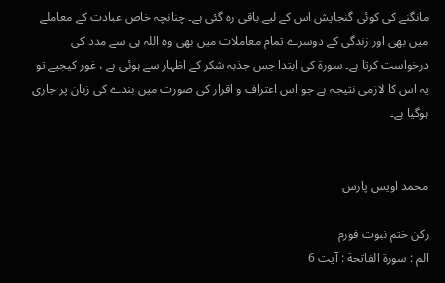مانگنے کی کوئی گنجایش اس کے لیے باقی رہ گئی ہے۔ چنانچہ خاص عبادت کے معاملے میں بھی اور زندگی کے دوسرے تمام معاملات میں بھی وہ اللہ ہی سے مدد کی درخواست کرتا ہے۔ سورة کی ابتدا جس جذبہ شکر کے اظہار سے ہوئی ہے ، غور کیجیے تو یہ اس کا لازمی نتیجہ ہے جو اس اعتراف و اقرار کی صورت میں بندے کی زبان پر جاری ہوگیا ہے۔


محمد اویس پارس

رکن ختم نبوت فورم
الم : سورۃ الفاتحة : آیت 6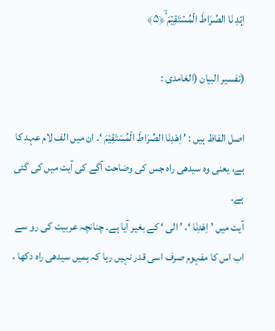اِہۡدِ نَا الصِّرَاطَ الۡمُسۡتَقِیۡمَ ۙ﴿۵﴾

(تفسیر البیان (الغامدی :

اصل الفاظ ہیں : ’ اِھْدِنَا الصِّرَاطَ الْمُسْتَقِیْمَ ‘۔ ان میں الف لام عہد کا ہے، یعنی وہ سیدھی راہ جس کی وضاحت آگے کی آیت میں کی گئی ہے۔
آیت میں ’ اِھْدِنَا ‘، ’ الی ‘ کے بغیر آیا ہے۔ چنانچہ عربیت کی رو سے اب اس کا مفہوم صرف اسی قدر نہیں رہا کہ ہمیں سیدھی راہ دکھا ،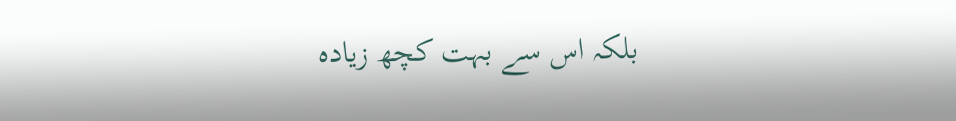بلکہ اس سے بہت کچھ زیادہ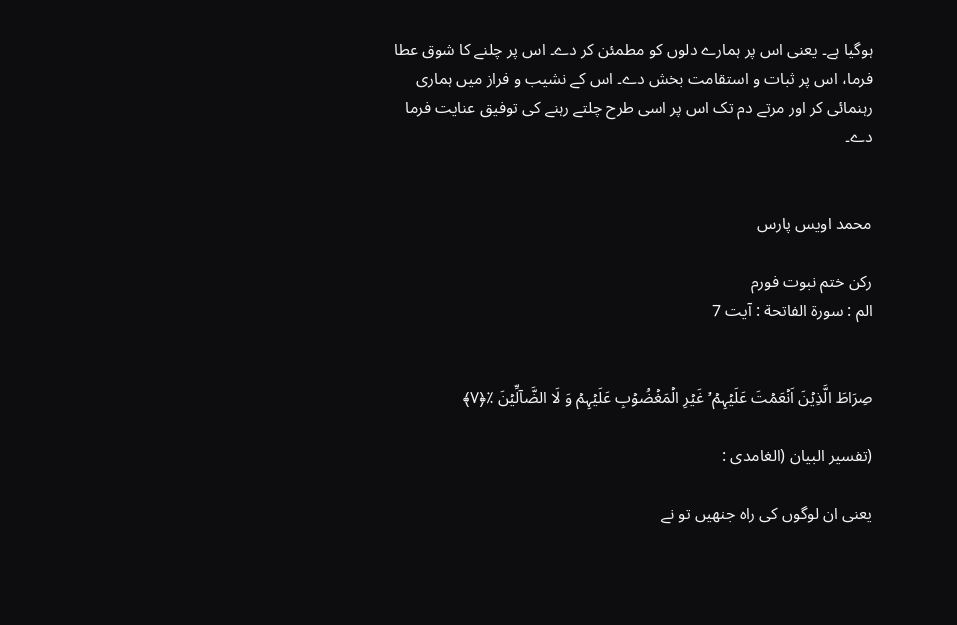ہوگیا ہے۔ یعنی اس پر ہمارے دلوں کو مطمئن کر دے۔ اس پر چلنے کا شوق عطا فرما، اس پر ثبات و استقامت بخش دے۔ اس کے نشیب و فراز میں ہماری رہنمائی کر اور مرتے دم تک اس پر اسی طرح چلتے رہنے کی توفیق عنایت فرما دے۔


محمد اویس پارس

رکن ختم نبوت فورم
الم : سورۃ الفاتحة : آیت 7


صِرَاطَ الَّذِیۡنَ اَنۡعَمۡتَ عَلَیۡہِمۡ ۙ۬ غَیۡرِ الۡمَغۡضُوۡبِ عَلَیۡہِمۡ وَ لَا الضَّآلِّیۡنَ ٪﴿۷﴾

(تفسیر البیان (الغامدی :

یعنی ان لوگوں کی راہ جنھیں تو نے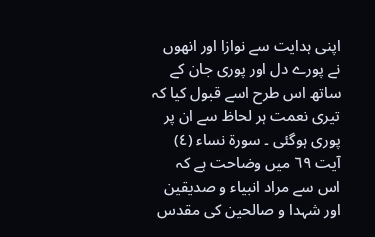اپنی ہدایت سے نوازا اور انھوں نے پورے دل اور پوری جان کے ساتھ اس طرح اسے قبول کیا کہ تیری نعمت ہر لحاظ سے ان پر پوری ہوگئی ۔ سورة نساء (٤) آیت ٦٩ میں وضاحت ہے کہ اس سے مراد انبیاء و صدیقین اور شہدا و صالحین کی مقدس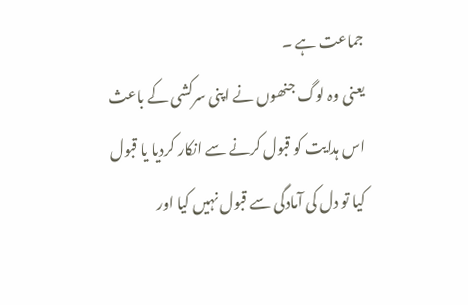جماعت ہے ۔
یعنی وہ لوگ جنھوں نے اپنی سرکشی کے باعث اس ہدایت کو قبول کرنے سے انکار کردیا یا قبول کیا تو دل کی آمادگی سے قبول نہیں کیا اور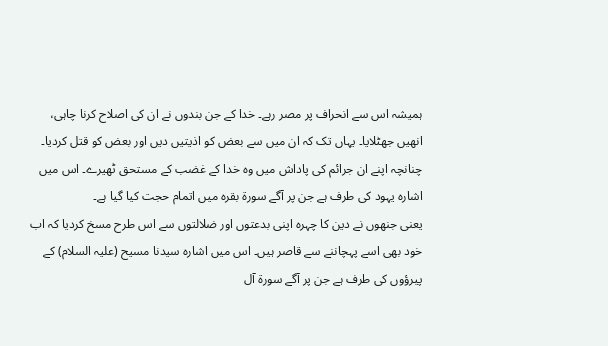ہمیشہ اس سے انحراف پر مصر رہے۔ خدا کے جن بندوں نے ان کی اصلاح کرنا چاہی، انھیں جھٹلایا۔ یہاں تک کہ ان میں سے بعض کو اذیتیں دیں اور بعض کو قتل کردیا۔ چنانچہ اپنے ان جرائم کی پاداش میں وہ خدا کے غضب کے مستحق ٹھیرے۔ اس میں اشارہ یہود کی طرف ہے جن پر آگے سورة بقرہ میں اتمام حجت کیا گیا ہے۔
یعنی جنھوں نے دین کا چہرہ اپنی بدعتوں اور ضلالتوں سے اس طرح مسخ کردیا کہ اب خود بھی اسے پہچاننے سے قاصر ہیں۔ اس میں اشارہ سیدنا مسیح (علیہ السلام) کے پیرؤوں کی طرف ہے جن پر آگے سورة آل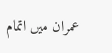عمران میں اتمام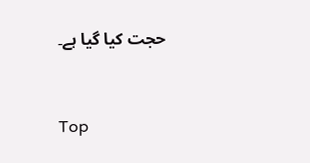حجت کیا گیا ہے۔


Top